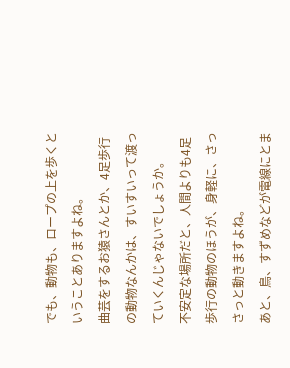でも、動物も、ロープの上を歩くということありますよね。
曲芸をするお猿さんとか、4足歩行の動物なんかは、すいすいって渡っていくんじゃないでしょうか。
不安定な場所だと、人間よりも4足歩行の動物のほうが、身軽に、さっさっと動きますよね。
あと、鳥、すずめなどが電線にとま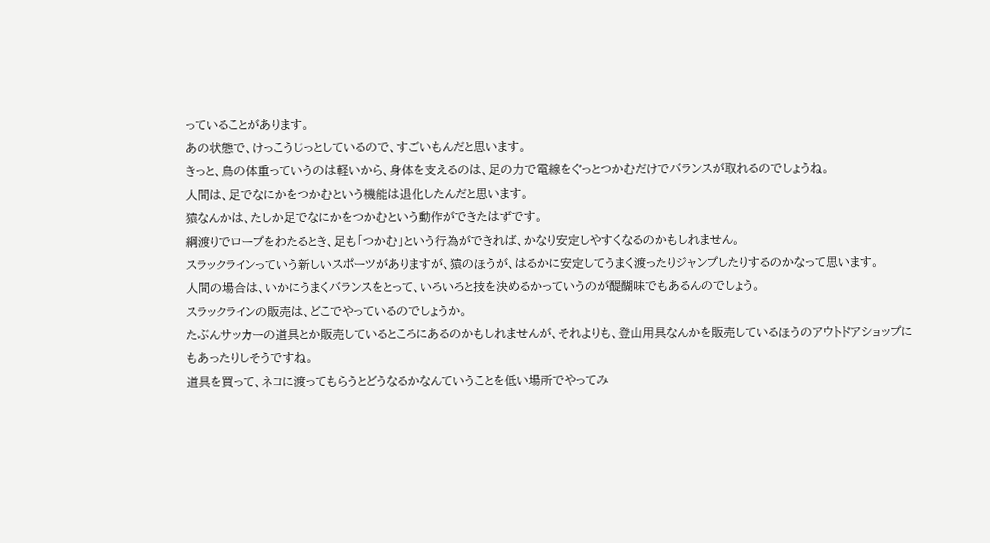っていることがあります。
あの状態で、けっこうじっとしているので、すごいもんだと思います。
きっと、鳥の体重っていうのは軽いから、身体を支えるのは、足の力で電線をぐっとつかむだけでバランスが取れるのでしょうね。
人間は、足でなにかをつかむという機能は退化したんだと思います。
猿なんかは、たしか足でなにかをつかむという動作ができたはずです。
綱渡りでロープをわたるとき、足も「つかむ」という行為ができれば、かなり安定しやすくなるのかもしれません。
スラックラインっていう新しいスポーツがありますが、猿のほうが、はるかに安定してうまく渡ったりジャンプしたりするのかなって思います。
人間の場合は、いかにうまくバランスをとって、いろいろと技を決めるかっていうのが醍醐味でもあるんのでしょう。
スラックラインの販売は、どこでやっているのでしょうか。
たぶんサッカーの道具とか販売しているところにあるのかもしれませんが、それよりも、登山用具なんかを販売しているほうのアウトドアショップにもあったりしそうですね。
道具を買って、ネコに渡ってもらうとどうなるかなんていうことを低い場所でやってみ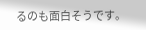るのも面白そうです。